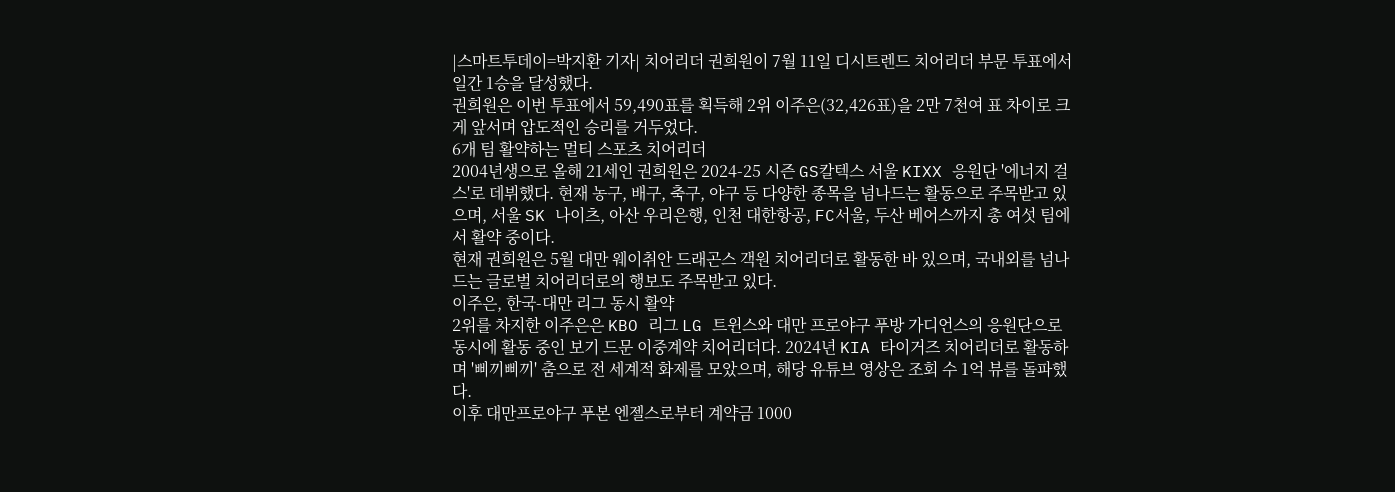|스마트투데이=박지환 기자| 치어리더 권희원이 7월 11일 디시트렌드 치어리더 부문 투표에서 일간 1승을 달성했다.
권희원은 이번 투표에서 59,490표를 획득해 2위 이주은(32,426표)을 2만 7천여 표 차이로 크게 앞서며 압도적인 승리를 거두었다.
6개 팀 활약하는 멀티 스포츠 치어리더
2004년생으로 올해 21세인 권희원은 2024-25 시즌 GS칼텍스 서울 KIXX 응원단 '에너지 걸스'로 데뷔했다. 현재 농구, 배구, 축구, 야구 등 다양한 종목을 넘나드는 활동으로 주목받고 있으며, 서울 SK 나이츠, 아산 우리은행, 인천 대한항공, FC서울, 두산 베어스까지 총 여섯 팀에서 활약 중이다.
현재 권희원은 5월 대만 웨이취안 드래곤스 객원 치어리더로 활동한 바 있으며, 국내외를 넘나드는 글로벌 치어리더로의 행보도 주목받고 있다.
이주은, 한국-대만 리그 동시 활약
2위를 차지한 이주은은 KBO 리그 LG 트윈스와 대만 프로야구 푸방 가디언스의 응원단으로 동시에 활동 중인 보기 드문 이중계약 치어리더다. 2024년 KIA 타이거즈 치어리더로 활동하며 '삐끼삐끼' 춤으로 전 세계적 화제를 모았으며, 해당 유튜브 영상은 조회 수 1억 뷰를 돌파했다.
이후 대만프로야구 푸본 엔젤스로부터 계약금 1000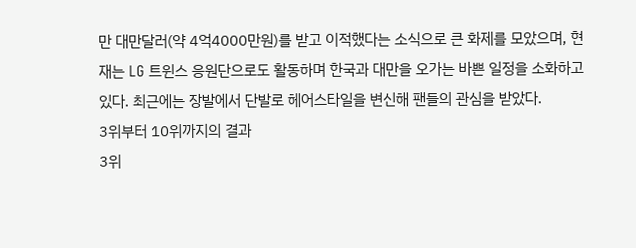만 대만달러(약 4억4000만원)를 받고 이적했다는 소식으로 큰 화제를 모았으며, 현재는 LG 트윈스 응원단으로도 활동하며 한국과 대만을 오가는 바쁜 일정을 소화하고 있다. 최근에는 장발에서 단발로 헤어스타일을 변신해 팬들의 관심을 받았다.
3위부터 10위까지의 결과
3위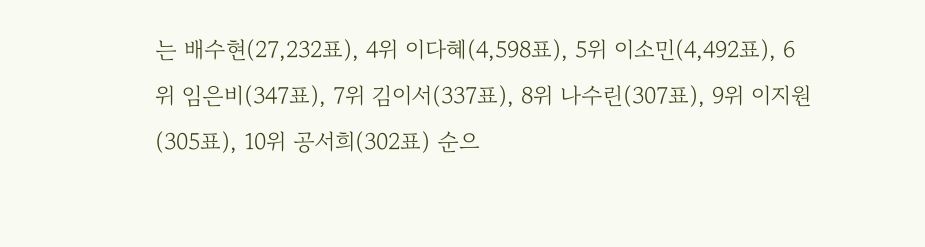는 배수현(27,232표), 4위 이다혜(4,598표), 5위 이소민(4,492표), 6위 임은비(347표), 7위 김이서(337표), 8위 나수린(307표), 9위 이지원(305표), 10위 공서희(302표) 순으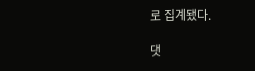로 집계됐다.

댓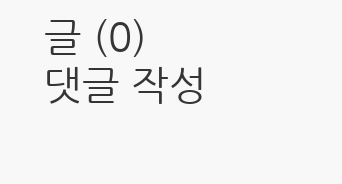글 (0)
댓글 작성